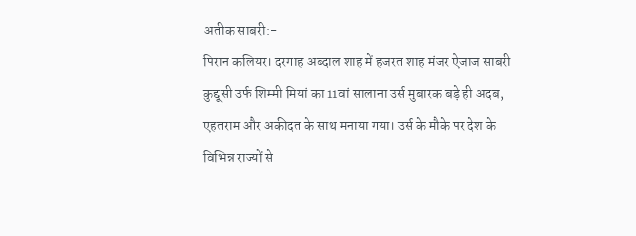अतीक साबरी:-
पिरान कलियर। दरगाह अब्दाल शाह में हजरत शाह मंजर ऐजाज साबरी कुद्दूसी उर्फ शिम्मी मियां का 11वां सालाना उर्स मुबारक बड़े ही अदब, एहतराम और अकीदत के साथ मनाया गया। उर्स के मौके पर देश के विभिन्न राज्यों से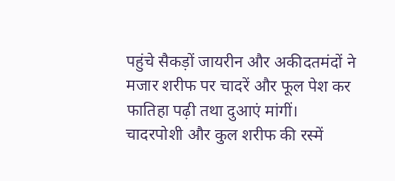पहुंचे सैकड़ों जायरीन और अकीदतमंदों ने मजार शरीफ पर चादरें और फूल पेश कर फातिहा पढ़ी तथा दुआएं मांगीं।
चादरपोशी और कुल शरीफ की रस्में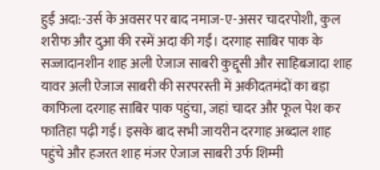हुईं अदा:-उर्स के अवसर पर बाद नमाज-ए-असर चादरपोशी, कुल शरीफ और दुआ की रस्में अदा की गईं। दरगाह साबिर पाक के सज्जादानशीन शाह अली ऐजाज साबरी कुद्दूसी और साहिबजादा शाह यावर अली ऐजाज साबरी की सरपरस्ती में अकीदतमंदों का बड़ा काफिला दरगाह साबिर पाक पहुंचा, जहां चादर और फूल पेश कर फातिहा पढ़ी गई। इसके बाद सभी जायरीन दरगाह अब्दाल शाह पहुंचे और हजरत शाह मंजर ऐजाज साबरी उर्फ शिम्मी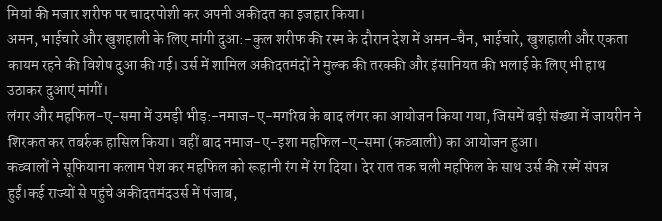मियां की मजार शरीफ पर चादरपोशी कर अपनी अकीदत का इजहार किया।
अमन, भाईचारे और खुशहाली के लिए मांगी दुआ:-कुल शरीफ की रस्म के दौरान देश में अमन-चैन, भाईचारे, खुशहाली और एकता कायम रहने की विशेष दुआ की गई। उर्स में शामिल अकीदतमंदों ने मुल्क की तरक्की और इंसानियत की भलाई के लिए भी हाथ उठाकर दुआएं मांगीं।
लंगर और महफिल-ए-समा में उमड़ी भीड़:-नमाज-ए-मगरिब के बाद लंगर का आयोजन किया गया, जिसमें बड़ी संख्या में जायरीन ने शिरकत कर तबर्रुक हासिल किया। वहीं बाद नमाज-ए-इशा महफिल-ए-समा (कव्वाली) का आयोजन हुआ।
कव्वालों ने सूफियाना कलाम पेश कर महफिल को रूहानी रंग में रंग दिया। देर रात तक चली महफिल के साथ उर्स की रस्में संपन्न हुईं।कई राज्यों से पहुंचे अकीदतमंदउर्स में पंजाब,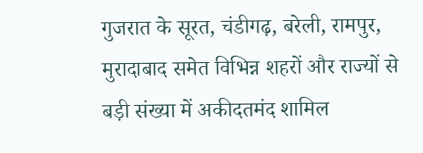गुजरात के सूरत, चंडीगढ़, बरेली, रामपुर, मुरादाबाद समेत विभिन्न शहरों और राज्यों से बड़ी संख्या में अकीदतमंद शामिल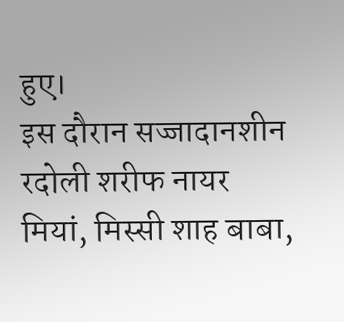हुए।
इस दौरान सज्जादानशीन रदोली शरीफ नायर मियां, मिस्सी शाह बाबा,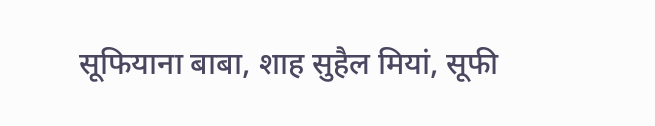सूफियाना बाबा, शाह सुहैल मियां, सूफी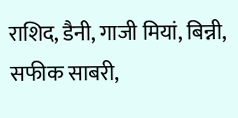राशिद, डैनी, गाजी मियां, बिन्नी, सफीक साबरी,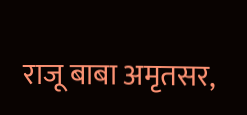राजू बाबा अमृतसर,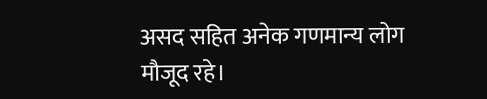असद सहित अनेक गणमान्य लोग मौजूद रहे।